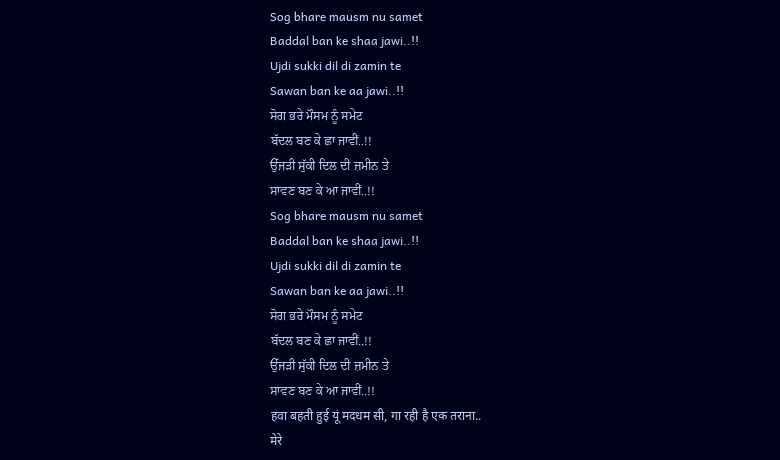Sog bhare mausm nu samet
Baddal ban ke shaa jawi..!!
Ujdi sukki dil di zamin te
Sawan ban ke aa jawi..!!
ਸੋਗ ਭਰੇ ਮੌਸਮ ਨੂੰ ਸਮੇਟ
ਬੱਦਲ ਬਣ ਕੇ ਛਾ ਜਾਵੀਂ..!!
ਉੱਜੜੀ ਸੁੱਕੀ ਦਿਲ ਦੀ ਜ਼ਮੀਨ ਤੇ
ਸਾਵਣ ਬਣ ਕੇ ਆ ਜਾਵੀਂ..!!
Sog bhare mausm nu samet
Baddal ban ke shaa jawi..!!
Ujdi sukki dil di zamin te
Sawan ban ke aa jawi..!!
ਸੋਗ ਭਰੇ ਮੌਸਮ ਨੂੰ ਸਮੇਟ
ਬੱਦਲ ਬਣ ਕੇ ਛਾ ਜਾਵੀਂ..!!
ਉੱਜੜੀ ਸੁੱਕੀ ਦਿਲ ਦੀ ਜ਼ਮੀਨ ਤੇ
ਸਾਵਣ ਬਣ ਕੇ ਆ ਜਾਵੀਂ..!!
हवा बहती हुई यूं मदधम सी, गा रही है एक तराना..
मेरे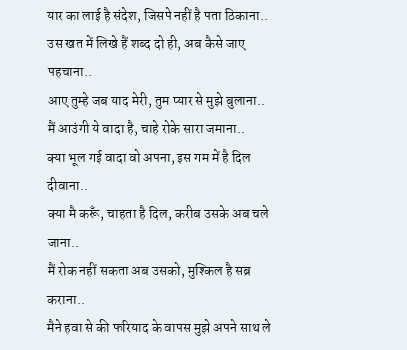यार का लाई है संदेश, जिसपे नहीं है पता ठिकाना..
उस खत में लिखे हैं शब्द दो ही, अब कैसे जाए पहचाना..
आए तुम्हे जब याद मेरी, तुम प्यार से मुझे बुलाना..
मैं आउंगी ये वादा है, चाहे रोके सारा जमाना..
क्या भूल गई वादा वो अपना, इस गम में है दिल दीवाना..
क्या मै करूँ, चाहता है दिल, करीब उसके अब चले जाना..
मैं रोक नहीं सकता अब उसको, मुश्किल है सब्र कराना..
मैने हवा से की फरियाद के वापस मुझे अपने साथ ले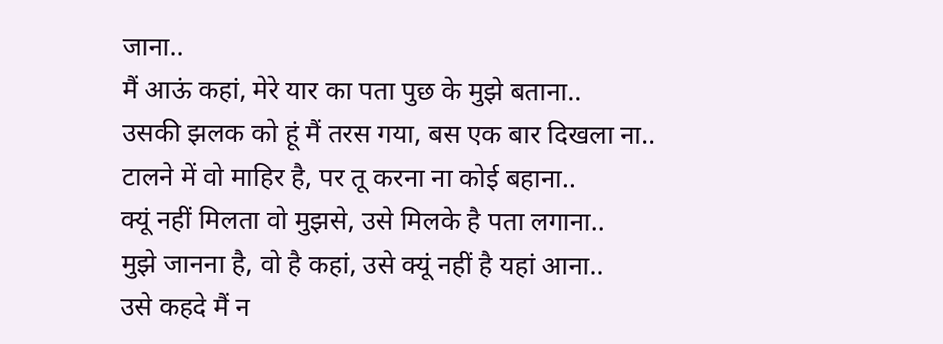जाना..
मैं आऊं कहां, मेरे यार का पता पुछ के मुझे बताना..
उसकी झलक को हूं मैं तरस गया, बस एक बार दिखला ना..
टालने में वो माहिर है, पर तू करना ना कोई बहाना..
क्यूं नहीं मिलता वो मुझसे, उसे मिलके है पता लगाना..
मुझे जानना है, वो है कहां, उसे क्यूं नहीं है यहां आना..
उसे कहदे मैं न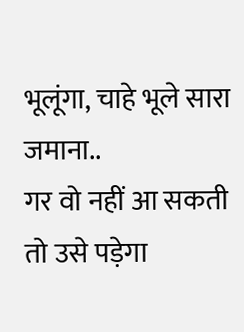भूलूंगा, चाहे भूले सारा जमाना..
गर वो नहीं आ सकती तो उसे पड़ेगा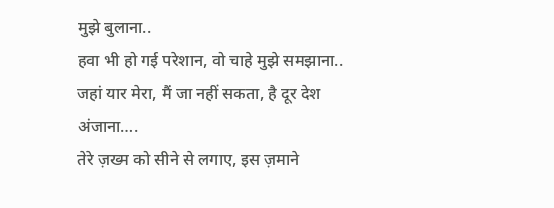मुझे बुलाना..
हवा भी हो गई परेशान, वो चाहे मुझे समझाना..
जहां यार मेरा, मैं जा नहीं सकता, है दूर देश अंजाना….
तेरे ज़ख्म को सीने से लगाए, इस ज़माने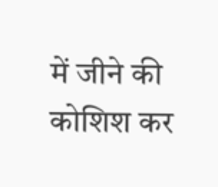में जीने की कोशिश कर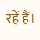रहें हैं।